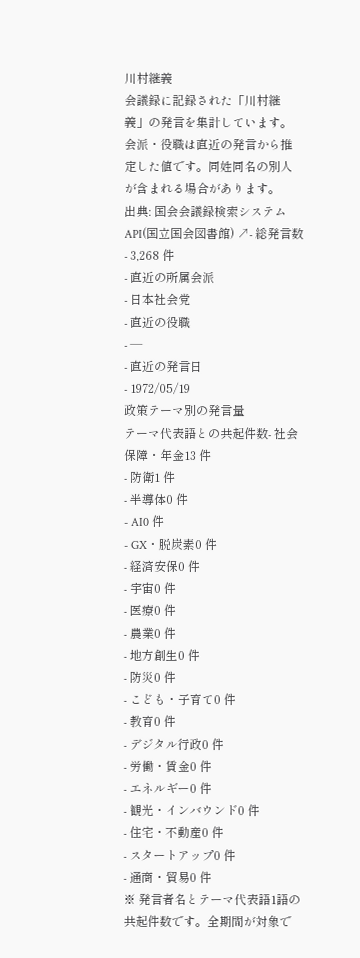川村継義
会議録に記録された「川村継義」の発言を集計しています。会派・役職は直近の発言から推定した値です。同姓同名の別人が含まれる場合があります。
出典: 国会会議録検索システム API(国立国会図書館) ↗- 総発言数
- 3,268 件
- 直近の所属会派
- 日本社会党
- 直近の役職
- —
- 直近の発言日
- 1972/05/19
政策テーマ別の発言量
テーマ代表語との共起件数- 社会保障・年金13 件
- 防衛1 件
- 半導体0 件
- AI0 件
- GX・脱炭素0 件
- 経済安保0 件
- 宇宙0 件
- 医療0 件
- 農業0 件
- 地方創生0 件
- 防災0 件
- こども・子育て0 件
- 教育0 件
- デジタル行政0 件
- 労働・賃金0 件
- エネルギー0 件
- 観光・インバウンド0 件
- 住宅・不動産0 件
- スタートアップ0 件
- 通商・貿易0 件
※ 発言者名とテーマ代表語1語の共起件数です。全期間が対象で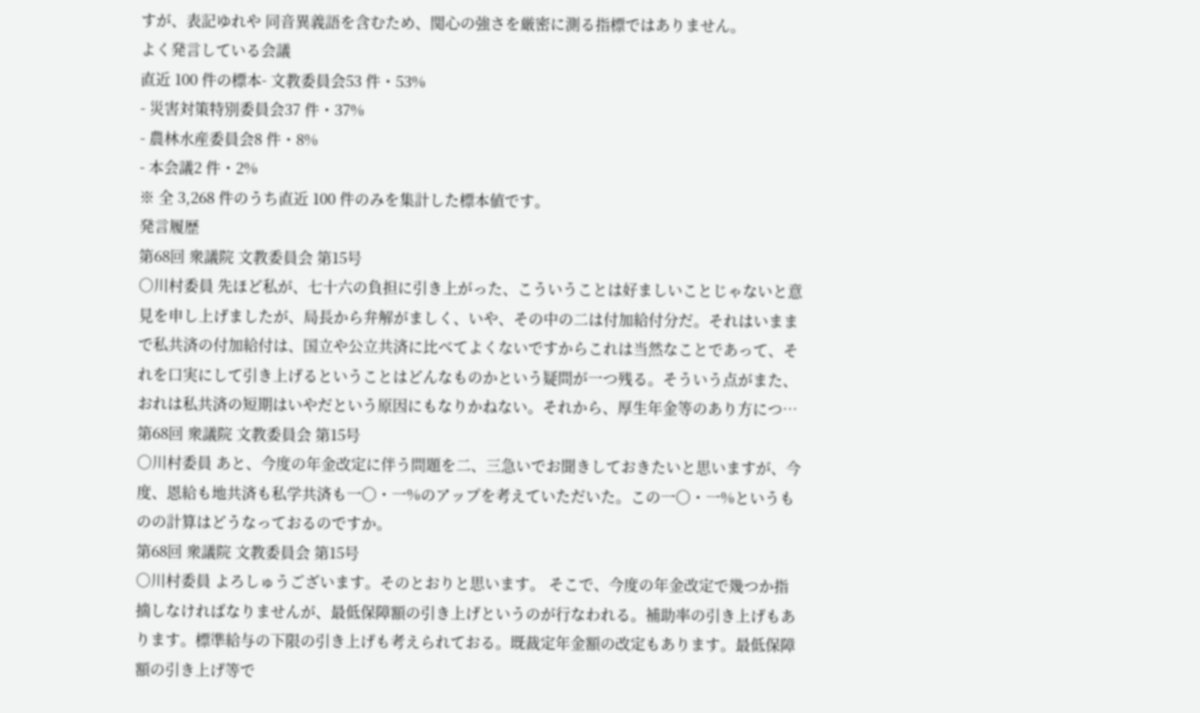すが、表記ゆれや 同音異義語を含むため、関心の強さを厳密に測る指標ではありません。
よく発言している会議
直近 100 件の標本- 文教委員会53 件・53%
- 災害対策特別委員会37 件・37%
- 農林水産委員会8 件・8%
- 本会議2 件・2%
※ 全 3,268 件のうち直近 100 件のみを集計した標本値です。
発言履歴
第68回 衆議院 文教委員会 第15号
○川村委員 先ほど私が、七十六の負担に引き上がった、こういうことは好ましいことじゃないと意見を申し上げましたが、局長から弁解がましく、いや、その中の二は付加給付分だ。それはいままで私共済の付加給付は、国立や公立共済に比べてよくないですからこれは当然なことであって、それを口実にして引き上げるということはどんなものかという疑問が一つ残る。そういう点がまた、おれは私共済の短期はいやだという原因にもなりかねない。それから、厚生年金等のあり方につ…
第68回 衆議院 文教委員会 第15号
○川村委員 あと、今度の年金改定に伴う問題を二、三急いでお聞きしておきたいと思いますが、今度、恩給も地共済も私学共済も一〇・一%のアップを考えていただいた。この一〇・一%というものの計算はどうなっておるのですか。
第68回 衆議院 文教委員会 第15号
○川村委員 よろしゅうございます。そのとおりと思います。 そこで、今度の年金改定で幾つか指摘しなければなりませんが、最低保障額の引き上げというのが行なわれる。補助率の引き上げもあります。標準給与の下限の引き上げも考えられておる。既裁定年金額の改定もあります。最低保障額の引き上げ等で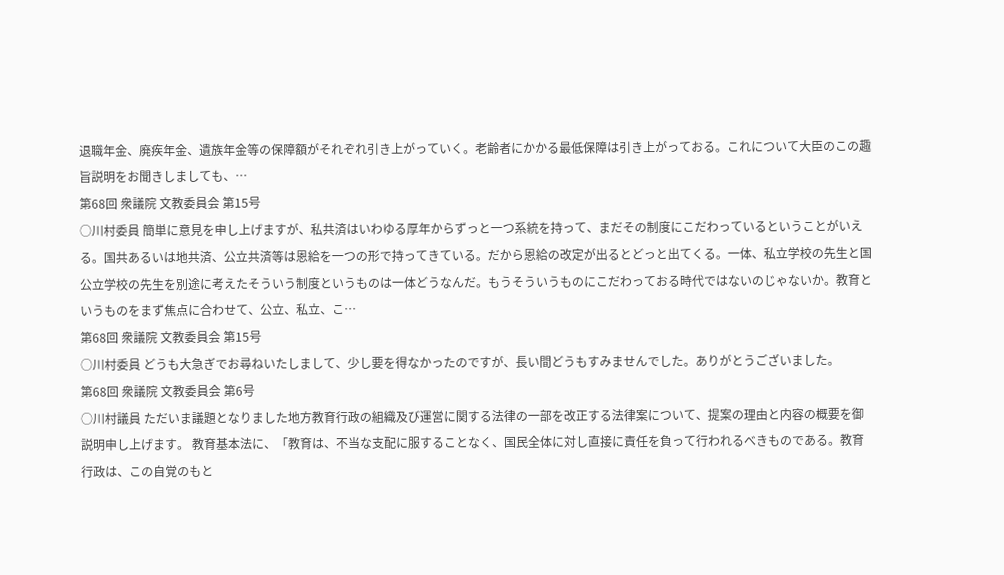退職年金、廃疾年金、遺族年金等の保障額がそれぞれ引き上がっていく。老齢者にかかる最低保障は引き上がっておる。これについて大臣のこの趣旨説明をお聞きしましても、…
第68回 衆議院 文教委員会 第15号
○川村委員 簡単に意見を申し上げますが、私共済はいわゆる厚年からずっと一つ系統を持って、まだその制度にこだわっているということがいえる。国共あるいは地共済、公立共済等は恩給を一つの形で持ってきている。だから恩給の改定が出るとどっと出てくる。一体、私立学校の先生と国公立学校の先生を別途に考えたそういう制度というものは一体どうなんだ。もうそういうものにこだわっておる時代ではないのじゃないか。教育というものをまず焦点に合わせて、公立、私立、こ…
第68回 衆議院 文教委員会 第15号
○川村委員 どうも大急ぎでお尋ねいたしまして、少し要を得なかったのですが、長い間どうもすみませんでした。ありがとうございました。
第68回 衆議院 文教委員会 第6号
○川村議員 ただいま議題となりました地方教育行政の組織及び運営に関する法律の一部を改正する法律案について、提案の理由と内容の概要を御説明申し上げます。 教育基本法に、「教育は、不当な支配に服することなく、国民全体に対し直接に責任を負って行われるべきものである。教育行政は、この自覚のもと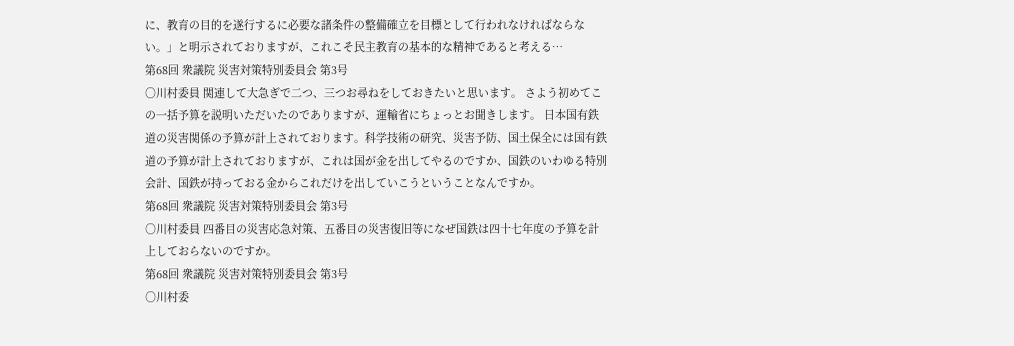に、教育の目的を遂行するに必要な諸条件の整備確立を目標として行われなければならない。」と明示されておりますが、これこそ民主教育の基本的な精神であると考える…
第68回 衆議院 災害対策特別委員会 第3号
○川村委員 関連して大急ぎで二つ、三つお尋ねをしておきたいと思います。 さよう初めてこの一括予算を説明いただいたのでありますが、運輸省にちょっとお聞きします。 日本国有鉄道の災害関係の予算が計上されております。科学技術の研究、災害予防、国土保全には国有鉄道の予算が計上されておりますが、これは国が金を出してやるのですか、国鉄のいわゆる特別会計、国鉄が持っておる金からこれだけを出していこうということなんですか。
第68回 衆議院 災害対策特別委員会 第3号
○川村委員 四番目の災害応急対策、五番目の災害復旧等になぜ国鉄は四十七年度の予算を計上しておらないのですか。
第68回 衆議院 災害対策特別委員会 第3号
○川村委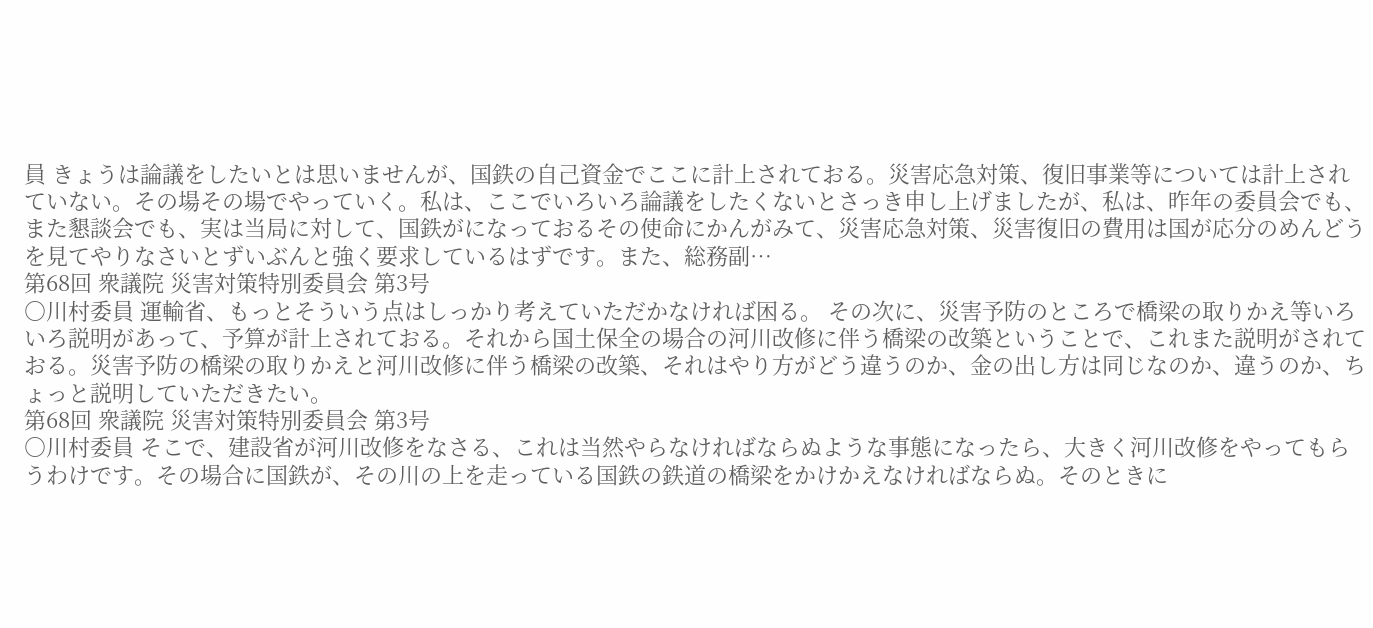員 きょうは論議をしたいとは思いませんが、国鉄の自己資金でここに計上されておる。災害応急対策、復旧事業等については計上されていない。その場その場でやっていく。私は、ここでいろいろ論議をしたくないとさっき申し上げましたが、私は、昨年の委員会でも、また懇談会でも、実は当局に対して、国鉄がになっておるその使命にかんがみて、災害応急対策、災害復旧の費用は国が応分のめんどうを見てやりなさいとずいぶんと強く要求しているはずです。また、総務副…
第68回 衆議院 災害対策特別委員会 第3号
○川村委員 運輸省、もっとそういう点はしっかり考えていただかなければ困る。 その次に、災害予防のところで橋梁の取りかえ等いろいろ説明があって、予算が計上されておる。それから国土保全の場合の河川改修に伴う橋梁の改築ということで、これまた説明がされておる。災害予防の橋梁の取りかえと河川改修に伴う橋梁の改築、それはやり方がどう違うのか、金の出し方は同じなのか、違うのか、ちょっと説明していただきたい。
第68回 衆議院 災害対策特別委員会 第3号
○川村委員 そこで、建設省が河川改修をなさる、これは当然やらなければならぬような事態になったら、大きく河川改修をやってもらうわけです。その場合に国鉄が、その川の上を走っている国鉄の鉄道の橋梁をかけかえなければならぬ。そのときに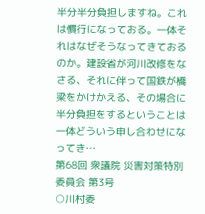半分半分負担しますね。これは慣行になっておる。一体それはなぜそうなってきておるのか。建設省が河川改修をなさる、それに伴って国鉄が橋梁をかけかえる、その場合に半分負担をするということは一体どういう申し合わせになってき…
第68回 衆議院 災害対策特別委員会 第3号
○川村委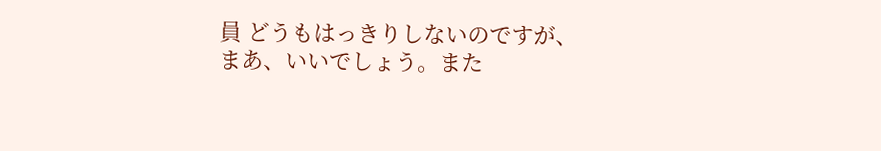員 どうもはっきりしないのですが、まあ、いいでしょう。また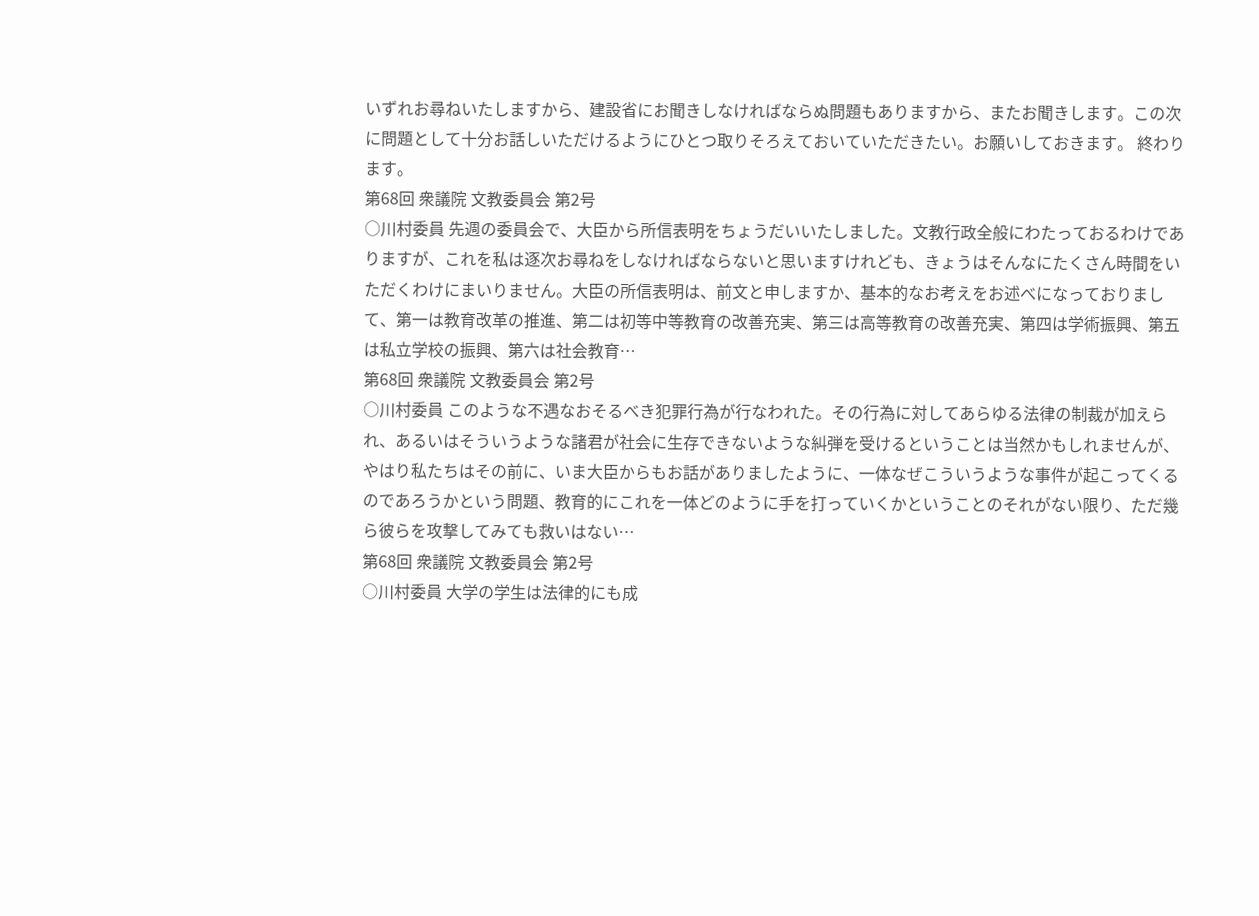いずれお尋ねいたしますから、建設省にお聞きしなければならぬ問題もありますから、またお聞きします。この次に問題として十分お話しいただけるようにひとつ取りそろえておいていただきたい。お願いしておきます。 終わります。
第68回 衆議院 文教委員会 第2号
○川村委員 先週の委員会で、大臣から所信表明をちょうだいいたしました。文教行政全般にわたっておるわけでありますが、これを私は逐次お尋ねをしなければならないと思いますけれども、きょうはそんなにたくさん時間をいただくわけにまいりません。大臣の所信表明は、前文と申しますか、基本的なお考えをお述べになっておりまして、第一は教育改革の推進、第二は初等中等教育の改善充実、第三は高等教育の改善充実、第四は学術振興、第五は私立学校の振興、第六は社会教育…
第68回 衆議院 文教委員会 第2号
○川村委員 このような不遇なおそるべき犯罪行為が行なわれた。その行為に対してあらゆる法律の制裁が加えられ、あるいはそういうような諸君が社会に生存できないような糾弾を受けるということは当然かもしれませんが、やはり私たちはその前に、いま大臣からもお話がありましたように、一体なぜこういうような事件が起こってくるのであろうかという問題、教育的にこれを一体どのように手を打っていくかということのそれがない限り、ただ幾ら彼らを攻撃してみても救いはない…
第68回 衆議院 文教委員会 第2号
○川村委員 大学の学生は法律的にも成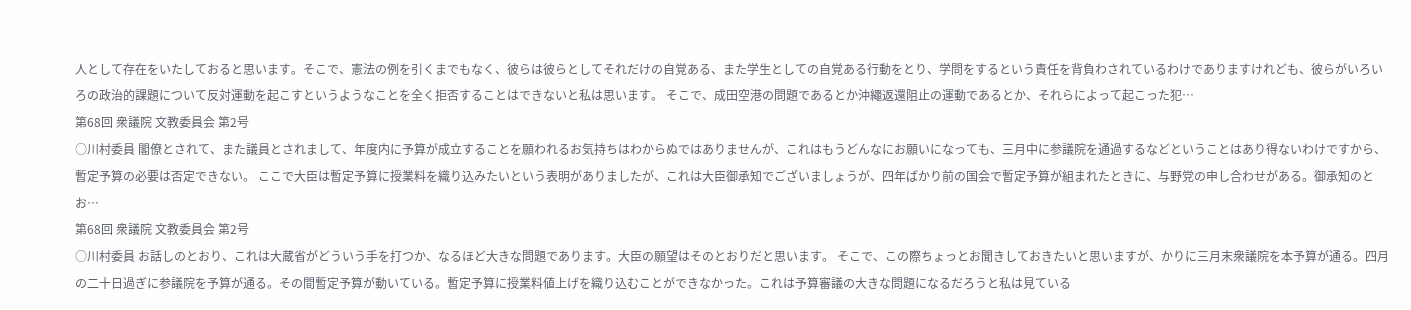人として存在をいたしておると思います。そこで、憲法の例を引くまでもなく、彼らは彼らとしてそれだけの自覚ある、また学生としての自覚ある行動をとり、学問をするという責任を背負わされているわけでありますけれども、彼らがいろいろの政治的課題について反対運動を起こすというようなことを全く拒否することはできないと私は思います。 そこで、成田空港の問題であるとか沖繩返還阻止の運動であるとか、それらによって起こった犯…
第68回 衆議院 文教委員会 第2号
○川村委員 閣僚とされて、また議員とされまして、年度内に予算が成立することを願われるお気持ちはわからぬではありませんが、これはもうどんなにお願いになっても、三月中に参議院を通過するなどということはあり得ないわけですから、暫定予算の必要は否定できない。 ここで大臣は暫定予算に授業料を織り込みたいという表明がありましたが、これは大臣御承知でございましょうが、四年ばかり前の国会で暫定予算が組まれたときに、与野党の申し合わせがある。御承知のとお…
第68回 衆議院 文教委員会 第2号
○川村委員 お話しのとおり、これは大蔵省がどういう手を打つか、なるほど大きな問題であります。大臣の願望はそのとおりだと思います。 そこで、この際ちょっとお聞きしておきたいと思いますが、かりに三月末衆議院を本予算が通る。四月の二十日過ぎに参議院を予算が通る。その間暫定予算が動いている。暫定予算に授業料値上げを織り込むことができなかった。これは予算審議の大きな問題になるだろうと私は見ている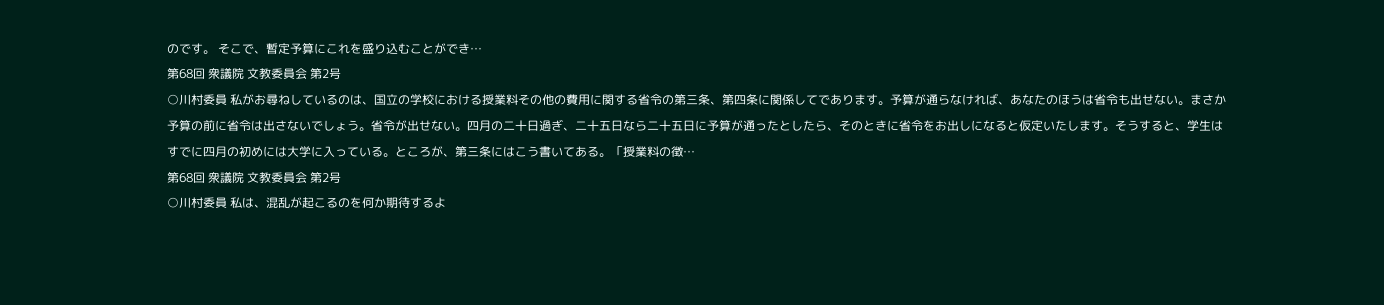のです。 そこで、暫定予算にこれを盛り込むことができ…
第68回 衆議院 文教委員会 第2号
○川村委員 私がお尋ねしているのは、国立の学校における授業料その他の費用に関する省令の第三条、第四条に関係してであります。予算が通らなければ、あなたのほうは省令も出せない。まさか予算の前に省令は出さないでしょう。省令が出せない。四月の二十日過ぎ、二十五日なら二十五日に予算が通ったとしたら、そのときに省令をお出しになると仮定いたします。そうすると、学生はすでに四月の初めには大学に入っている。ところが、第三条にはこう書いてある。「授業料の徴…
第68回 衆議院 文教委員会 第2号
○川村委員 私は、混乱が起こるのを何か期待するよ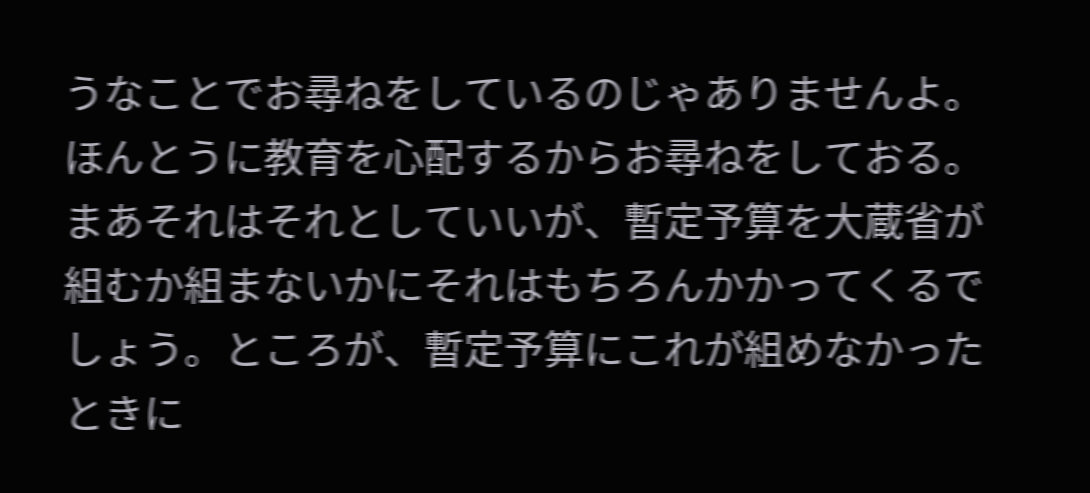うなことでお尋ねをしているのじゃありませんよ。ほんとうに教育を心配するからお尋ねをしておる。まあそれはそれとしていいが、暫定予算を大蔵省が組むか組まないかにそれはもちろんかかってくるでしょう。ところが、暫定予算にこれが組めなかったときに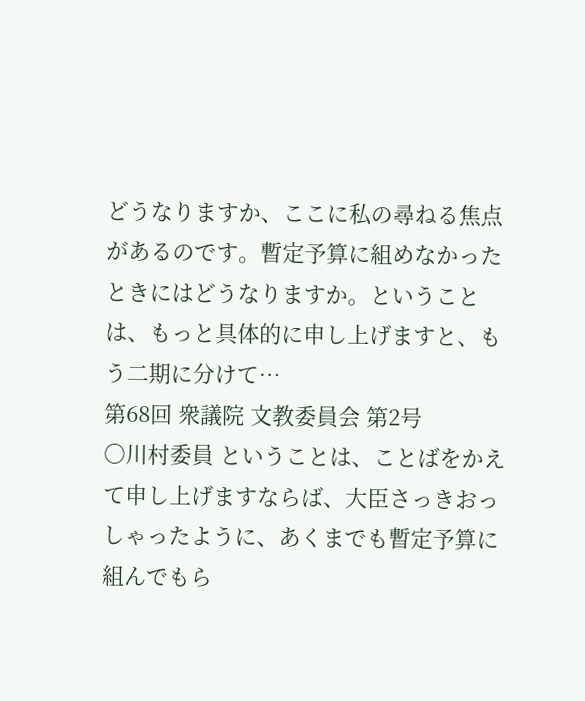どうなりますか、ここに私の尋ねる焦点があるのです。暫定予算に組めなかったときにはどうなりますか。ということは、もっと具体的に申し上げますと、もう二期に分けて…
第68回 衆議院 文教委員会 第2号
○川村委員 ということは、ことばをかえて申し上げますならば、大臣さっきおっしゃったように、あくまでも暫定予算に組んでもら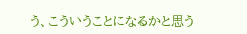う、こういうことになるかと思う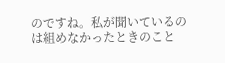のですね。私が聞いているのは組めなかったときのこと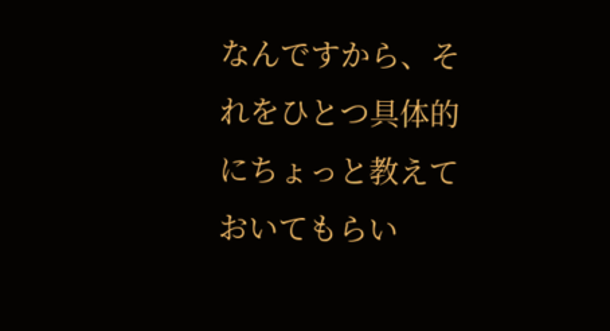なんですから、それをひとつ具体的にちょっと教えておいてもらい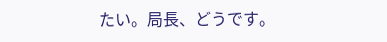たい。局長、どうです。